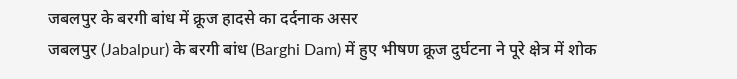जबलपुर के बरगी बांध में क्रूज हादसे का दर्दनाक असर
जबलपुर (Jabalpur) के बरगी बांध (Barghi Dam) में हुए भीषण क्रूज दुर्घटना ने पूरे क्षेत्र में शोक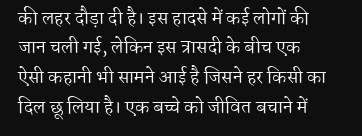की लहर दौड़ा दी है। इस हादसे में कई लोगों की जान चली गई, लेकिन इस त्रासदी के बीच एक ऐसी कहानी भी सामने आई है जिसने हर किसी का दिल छू लिया है। एक बच्चे को जीवित बचाने में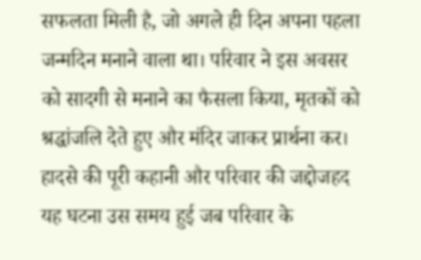सफलता मिली है, जो अगले ही दिन अपना पहला जन्मदिन मनाने वाला था। परिवार ने इस अवसर को सादगी से मनाने का फैसला किया, मृतकों को श्रद्धांजलि देते हुए और मंदिर जाकर प्रार्थना कर।
हादसे की पूरी कहानी और परिवार की जद्दोजहद
यह घटना उस समय हुई जब परिवार के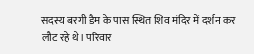सदस्य बरगी डैम के पास स्थित शिव मंदिर में दर्शन कर लौट रहे थे। परिवार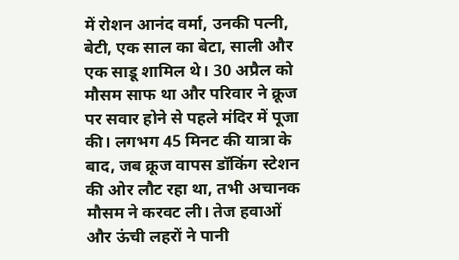में रोशन आनंद वर्मा, उनकी पत्नी, बेटी, एक साल का बेटा, साली और एक साडू शामिल थे। 30 अप्रैल को मौसम साफ था और परिवार ने क्रूज पर सवार होने से पहले मंदिर में पूजा की। लगभग 45 मिनट की यात्रा के बाद, जब क्रूज वापस डॉकिंग स्टेशन की ओर लौट रहा था, तभी अचानक मौसम ने करवट ली। तेज हवाओं और ऊंची लहरों ने पानी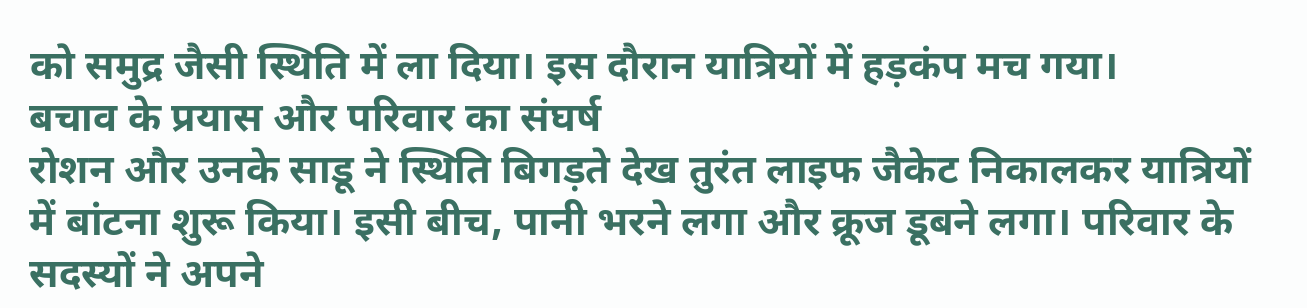को समुद्र जैसी स्थिति में ला दिया। इस दौरान यात्रियों में हड़कंप मच गया।
बचाव के प्रयास और परिवार का संघर्ष
रोशन और उनके साडू ने स्थिति बिगड़ते देख तुरंत लाइफ जैकेट निकालकर यात्रियों में बांटना शुरू किया। इसी बीच, पानी भरने लगा और क्रूज डूबने लगा। परिवार के सदस्यों ने अपने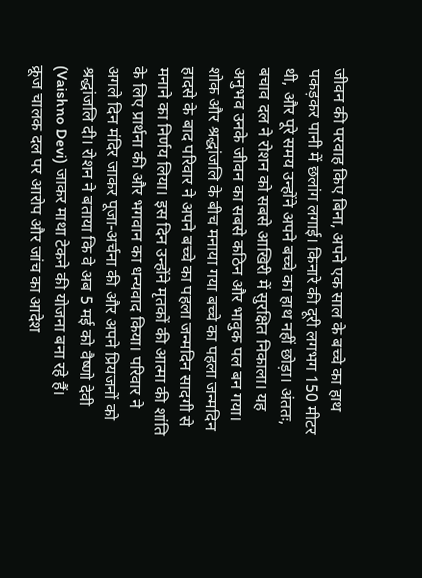जीवन की परवाह किए बिना, अपने एक साल के बच्चे का हाथ पकड़कर पानी में छलांग लगाई। किनारे की दूरी लगभग 150 मीटर थी, और पूरे समय उन्होंने अपने बच्चे का हाथ नहीं छोड़ा। अंततः, बचाव दल ने रोशन को सबसे आखिरी में सुरक्षित निकाला। यह अनुभव उनके जीवन का सबसे कठिन और भावुक पल बन गया।
शोक और श्रद्धांजलि के बीच मनाया गया बच्चे का पहला जन्मदिन
हादसे के बाद परिवार ने अपने बच्चे का पहला जन्मदिन सादगी से मनाने का निर्णय लिया। इस दिन उन्होंने मृतकों की आत्मा की शांति के लिए प्रार्थना की और भगवान का धन्यवाद किया। परिवार ने अगले दिन मंदिर जाकर पूजा-अर्चना की और अपने प्रियजनों को श्रद्धांजलि दी। रोशन ने बताया कि वे अब 5 मई को वैष्णो देवी (Vaishno Devi) जाकर माथा टेकने की योजना बना रहे हैं।
क्रूज चालक दल पर आरोप और जांच का आदेश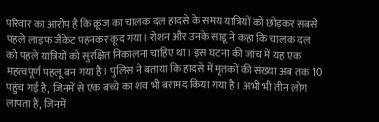परिवार का आरोप है कि क्रूज का चालक दल हादसे के समय यात्रियों को छोड़कर सबसे पहले लाइफ जैकेट पहनकर कूद गया। रोशन और उनके साडू ने कहा कि चालक दल को पहले यात्रियों को सुरक्षित निकालना चाहिए था। इस घटना की जांच में यह एक महत्वपूर्ण पहलू बन गया है। पुलिस ने बताया कि हादसे में मृतकों की संख्या अब तक 10 पहुंच गई है, जिनमें से एक बच्चे का शव भी बरामद किया गया है। अभी भी तीन लोग लापता हैं, जिनमें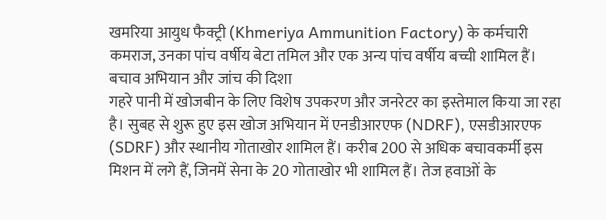खमरिया आयुध फैक्ट्री (Khmeriya Ammunition Factory) के कर्मचारी कमराज, उनका पांच वर्षीय बेटा तमिल और एक अन्य पांच वर्षीय बच्ची शामिल हैं।
बचाव अभियान और जांच की दिशा
गहरे पानी में खोजबीन के लिए विशेष उपकरण और जनरेटर का इस्तेमाल किया जा रहा है। सुबह से शुरू हुए इस खोज अभियान में एनडीआरएफ (NDRF), एसडीआरएफ (SDRF) और स्थानीय गोताखोर शामिल हैं। करीब 200 से अधिक बचावकर्मी इस मिशन में लगे हैं, जिनमें सेना के 20 गोताखोर भी शामिल हैं। तेज हवाओं के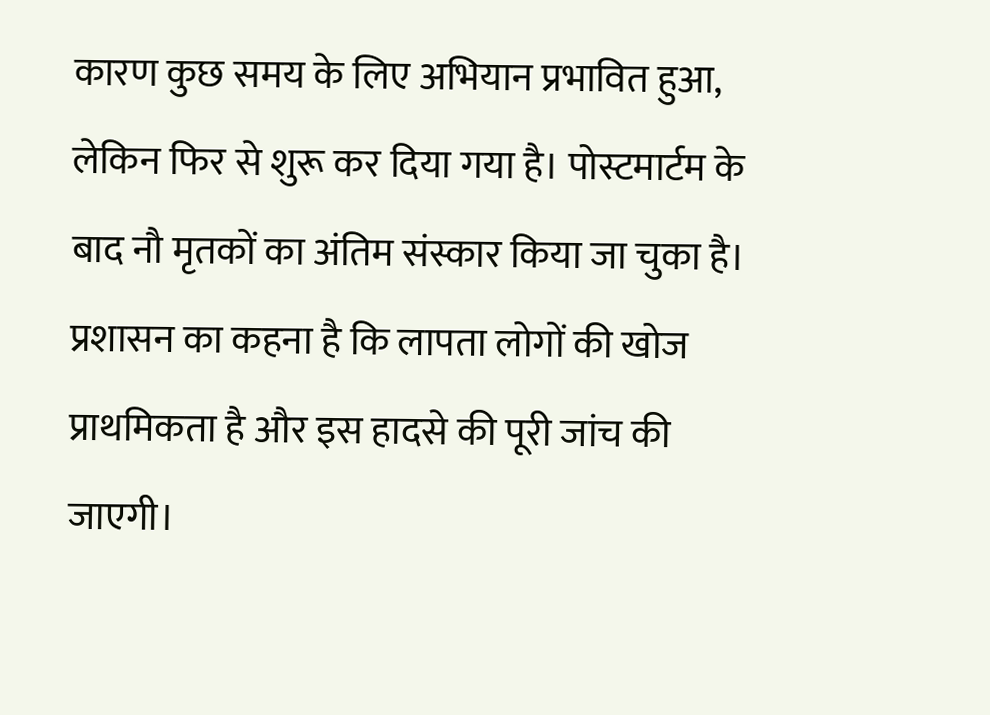कारण कुछ समय के लिए अभियान प्रभावित हुआ, लेकिन फिर से शुरू कर दिया गया है। पोस्टमार्टम के बाद नौ मृतकों का अंतिम संस्कार किया जा चुका है। प्रशासन का कहना है कि लापता लोगों की खोज प्राथमिकता है और इस हादसे की पूरी जांच की जाएगी।